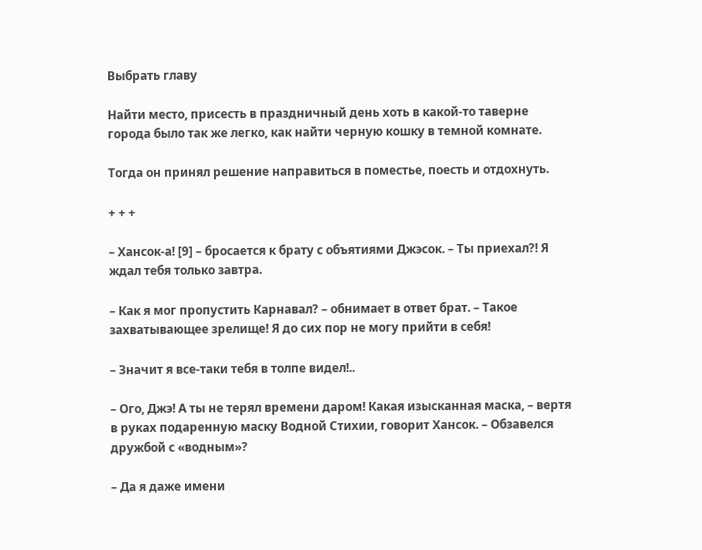Выбрать главу

Найти место, присесть в праздничный день хоть в какой-то таверне города было так же легко, как найти черную кошку в темной комнате.

Тогда он принял решение направиться в поместье, поесть и отдохнуть.

+ + +

– Хансок-а! [9] – бросается к брату с объятиями Джэсок. – Ты приехал?! Я ждал тебя только завтра.

– Как я мог пропустить Карнавал? – обнимает в ответ брат. – Такое захватывающее зрелище! Я до сих пор не могу прийти в себя!

– Значит я все-таки тебя в толпе видел!..

– Ого, Джэ! А ты не терял времени даром! Какая изысканная маска, – вертя в руках подаренную маску Водной Стихии, говорит Хансок. – Обзавелся дружбой с «водным»?

– Да я даже имени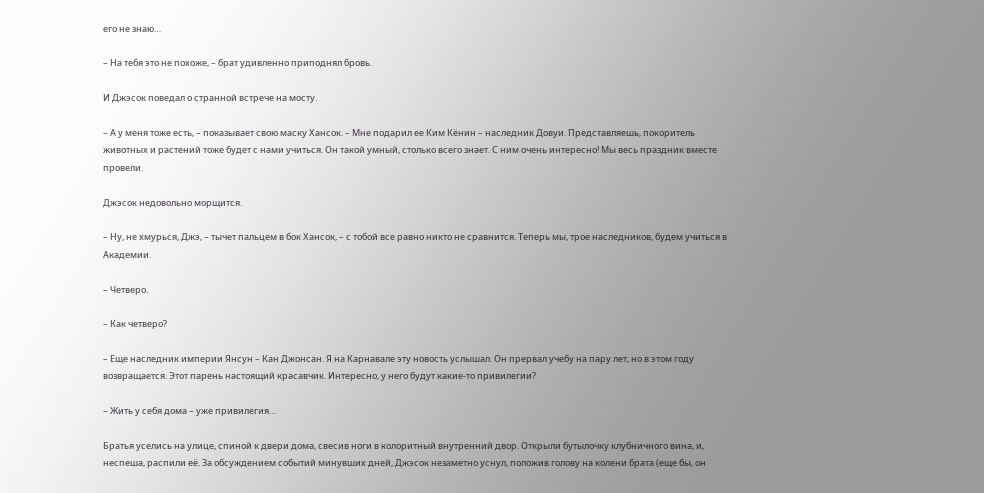его не знаю…

– На тебя это не похоже, – брат удивленно приподнял бровь.

И Джэсок поведал о странной встрече на мосту.

– А у меня тоже есть, – показывает свою маску Хансок. – Мне подарил ее Ким Кёнин – наследник Довуи. Представляешь, покоритель животных и растений тоже будет с нами учиться. Он такой умный, столько всего знает. С ним очень интересно! Мы весь праздник вместе провели.

Джэсок недовольно морщится.

– Ну, не хмурься, Джэ, – тычет пальцем в бок Хансок, – с тобой все равно никто не сравнится. Теперь мы, трое наследников, будем учиться в Академии.

– Четверо.

– Как четверо?

– Еще наследник империи Янсун – Кан Джонсан. Я на Карнавале эту новость услышал. Он прервал учебу на пару лет, но в этом году возвращается. Этот парень настоящий красавчик. Интересно, у него будут какие-то привилегии?

– Жить у себя дома – уже привилегия…

Братья уселись на улице, спиной к двери дома, свесив ноги в колоритный внутренний двор. Открыли бутылочку клубничного вина, и, неспеша, распили её. За обсуждением событий минувших дней, Джэсок незаметно уснул, положив голову на колени брата (еще бы, он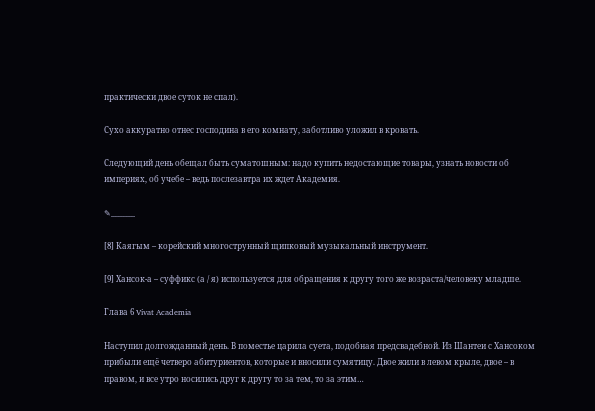практически двое суток не спал).

Сухо аккуратно отнес господина в его комнату, заботливо уложил в кровать.

Следующий день обещал быть суматошным: надо купить недостающие товары, узнать новости об империях, об учебе – ведь послезавтра их ждет Академия.

✎﹏﹏﹏

[8] Каягым – корейский многострунный щипковый музыкальный инструмент.

[9] Хансок-а – суффикс (а / я) используется для обращения к другу того же возраста/человеку младше.

Глава 6 Vivat Academia

Наступил долгожданный день. В поместье царила суета, подобная предсвадебной. Из Шантеи с Хансоком прибыли ещё четверо абитуриентов, которые и вносили сумятицу. Двое жили в левом крыле, двое – в правом, и все утро носились друг к другу то за тем, то за этим…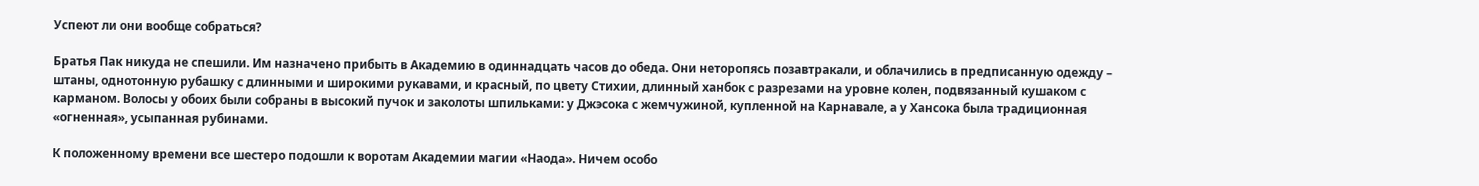Успеют ли они вообще собраться?

Братья Пак никуда не спешили. Им назначено прибыть в Академию в одиннадцать часов до обеда. Они неторопясь позавтракали, и облачились в предписанную одежду – штаны, однотонную рубашку с длинными и широкими рукавами, и красный, по цвету Стихии, длинный ханбок с разрезами на уровне колен, подвязанный кушаком с карманом. Волосы у обоих были собраны в высокий пучок и заколоты шпильками: у Джэсока с жемчужиной, купленной на Карнавале, а у Хансока была традиционная «огненная», усыпанная рубинами.

К положенному времени все шестеро подошли к воротам Академии магии «Наода». Ничем особо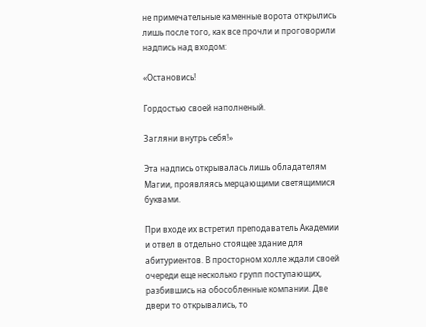не примечательные каменные ворота открылись лишь после того, как все прочли и проговорили надпись над входом:

«Остановись!

Гордостью своей наполненый.

Загляни внутрь себя!»

Эта надпись открывалась лишь обладателям Магии, проявляясь мерцающими светящимися буквами.

При входе их встретил преподаватель Академии и отвел в отдельно стоящее здание для абитуриентов. В просторном холле ждали своей очереди еще несколько групп поступающих, разбившись на обособленные компании. Две двери то открывались, то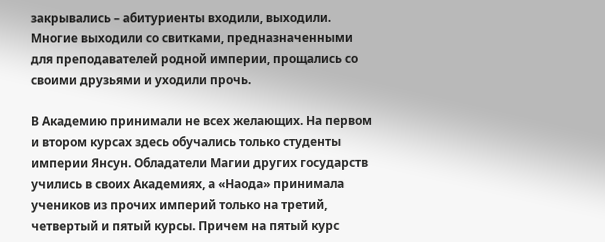закрывались – абитуриенты входили, выходили. Многие выходили со свитками, предназначенными для преподавателей родной империи, прощались со своими друзьями и уходили прочь.

В Академию принимали не всех желающих. На первом и втором курсах здесь обучались только студенты империи Янсун. Обладатели Магии других государств учились в своих Академиях, а «Наода» принимала учеников из прочих империй только на третий, четвертый и пятый курсы. Причем на пятый курс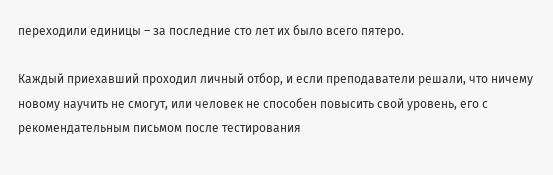переходили единицы – за последние сто лет их было всего пятеро.

Каждый приехавший проходил личный отбор, и если преподаватели решали, что ничему новому научить не смогут, или человек не способен повысить свой уровень, его с рекомендательным письмом после тестирования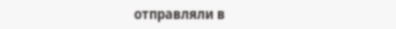отправляли в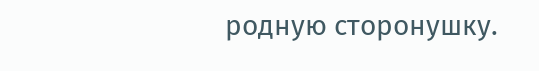родную сторонушку.